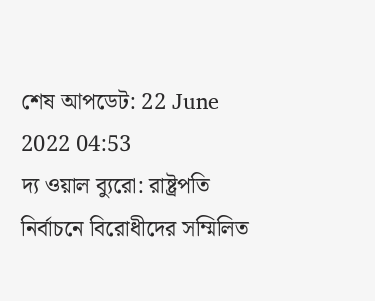শেষ আপডেট: 22 June 2022 04:53
দ্য ওয়াল ব্যুরো: রাষ্ট্রপতি নির্বাচনে বিরোধীদের সম্মিলিত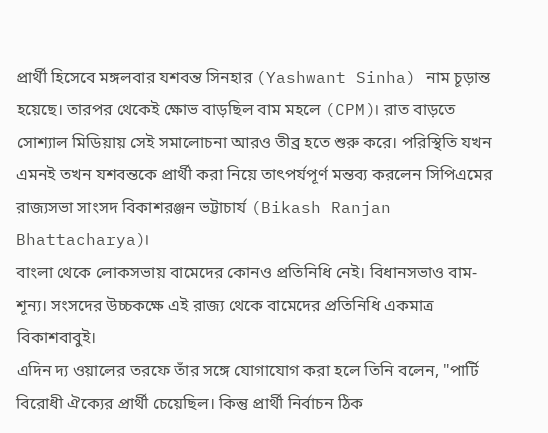প্রার্থী হিসেবে মঙ্গলবার যশবন্ত সিনহার (Yashwant Sinha) নাম চূড়ান্ত হয়েছে। তারপর থেকেই ক্ষোভ বাড়ছিল বাম মহলে (CPM)। রাত বাড়তে সোশ্যাল মিডিয়ায় সেই সমালোচনা আরও তীব্র হতে শুরু করে। পরিস্থিতি যখন এমনই তখন যশবন্তকে প্রার্থী করা নিয়ে তাৎপর্যপূর্ণ মন্তব্য করলেন সিপিএমের রাজ্যসভা সাংসদ বিকাশরঞ্জন ভট্টাচার্য (Bikash Ranjan Bhattacharya)।
বাংলা থেকে লোকসভায় বামেদের কোনও প্রতিনিধি নেই। বিধানসভাও বাম-শূন্য। সংসদের উচ্চকক্ষে এই রাজ্য থেকে বামেদের প্রতিনিধি একমাত্র বিকাশবাবুই।
এদিন দ্য ওয়ালের তরফে তাঁর সঙ্গে যোগাযোগ করা হলে তিনি বলেন, "পার্টি বিরোধী ঐক্যের প্রার্থী চেয়েছিল। কিন্তু প্রার্থী নির্বাচন ঠিক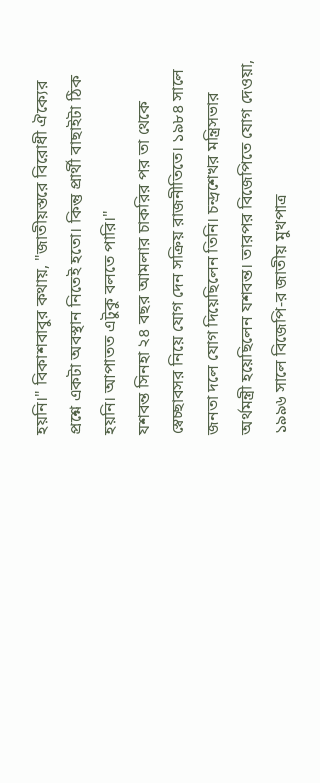হয়নি।" বিকাশবাবুর কথায়, "জাতীয়স্তরে বিরোধী ঐক্যের প্রশ্নে একটা অবস্থান নিতেই হতো। কিন্তু প্রার্থী বাছাইটা ঠিক হয়নি। আপাতত এটুকু বলতে পারি।"
যশবন্ত সিনহা ২৪ বছর আমলার চাকরির পর তা থেকে স্বেচ্ছাবসর নিয়ে যোগ দেন সক্রিয় রাজনীতিতে। ১৯৮৪ সালে জনতা দলে যোগ দিয়েছিলেন তিনি। চন্দ্রশেখর মন্ত্রিসভার অর্থমন্ত্রী হয়েছিলেন যশবন্ত। তারপর বিজেপিতে যোগ দেওয়া, ১৯৯৬ সালে বিজেপি-র জাতীয় মুখপাত্র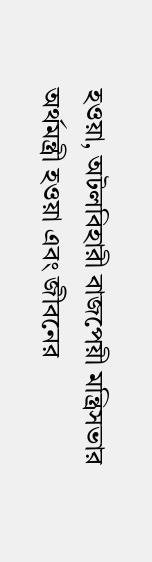হওয়া, অটলবিহারী বাজপেয়ী মন্ত্রিসভার অর্থমন্ত্রী হওয়া এবং জীবনের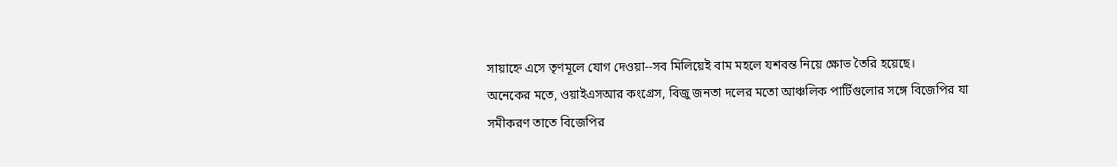সায়াহ্নে এসে তৃণমূলে যোগ দেওয়া--সব মিলিয়েই বাম মহলে যশবন্ত নিয়ে ক্ষোভ তৈরি হয়েছে।
অনেকের মতে, ওয়াইএসআর কংগ্রেস, বিজু জনতা দলের মতো আঞ্চলিক পার্টিগুলোর সঙ্গে বিজেপির যা সমীকরণ তাতে বিজেপির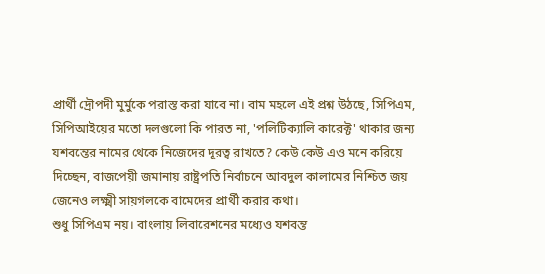প্রার্থী দ্রৌপদী মুর্মুকে পরাস্ত করা যাবে না। বাম মহলে এই প্রশ্ন উঠছে, সিপিএম, সিপিআইয়ের মতো দলগুলো কি পারত না, 'পলিটিক্যালি কারেক্ট' থাকার জন্য যশবন্তের নামের থেকে নিজেদের দূরত্ব রাখতে? কেউ কেউ এও মনে করিয়ে দিচ্ছেন, বাজপেয়ী জমানায় রাষ্ট্রপতি নির্বাচনে আবদুল কালামের নিশ্চিত জয় জেনেও লক্ষ্মী সায়গলকে বামেদের প্রার্থী করার কথা।
শুধু সিপিএম নয়। বাংলায় লিবারেশনের মধ্যেও যশবন্ত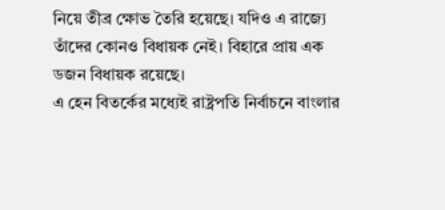নিয়ে তীব্র ক্ষোভ তৈরি হয়েছে। যদিও এ রাজ্যে তাঁদের কোনও বিধায়ক নেই। বিহারে প্রায় এক ডজন বিধায়ক রয়েছে।
এ হেন বিতর্কের মধ্যেই রাষ্ট্রপতি নির্বাচনে বাংলার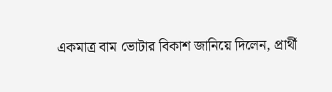একমাত্র বাম ভোটার বিকাশ জানিয়ে দিলেন, প্রার্থী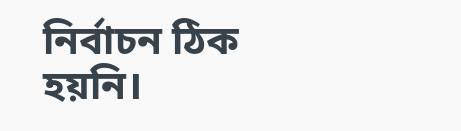নির্বাচন ঠিক হয়নি।